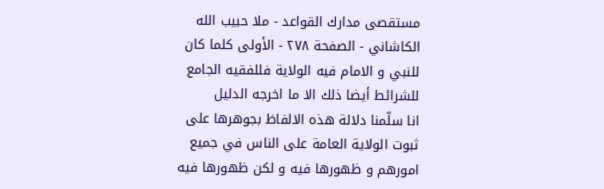مستقصى مدارك القواعد - ملا حبيب الله الكاشاني - الصفحة ٢٧٨ - الأولى كلما كان للنبي و الامام فيه الولاية فللفقيه الجامع للشرائط أيضا ذلك الا ما اخرجه الدليل
انا سلّمنا دلالة هذه الالفاظ بجوهرها على ثبوت الولاية العامة على الناس في جميع امورهم و ظهورها فيه و لكن ظهورها فيه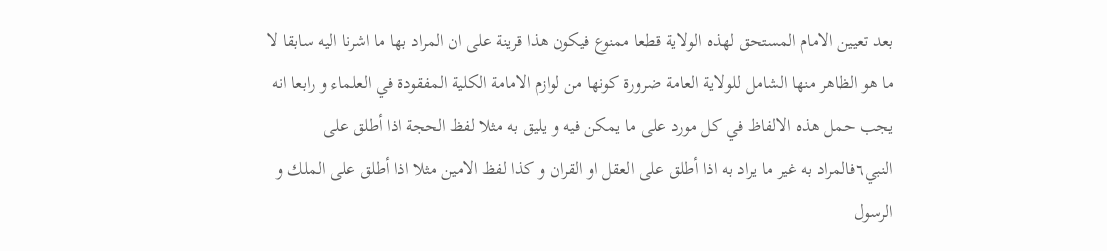بعد تعيين الامام المستحق لهذه الولاية قطعا ممنوع فيكون هذا قرينة على ان المراد بها ما اشرنا اليه سابقا لا ما هو الظاهر منها الشامل للولاية العامة ضرورة كونها من لوازم الامامة الكلية المفقودة في العلماء و رابعا انه يجب حمل هذه الالفاظ في كل مورد على ما يمكن فيه و يليق به مثلا لفظ الحجة اذا أطلق على النبي٦فالمراد به غير ما يراد به اذا أطلق على العقل او القران و كذا لفظ الامين مثلا اذا أطلق على الملك و الرسول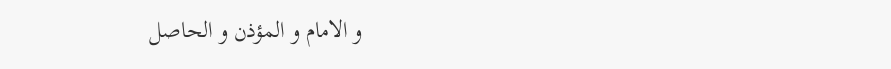و الامام و المؤذن و الحاصل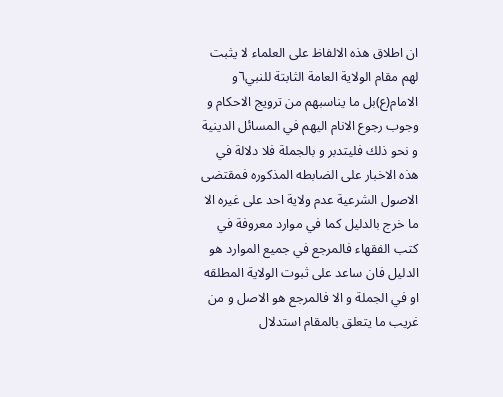ان اطلاق هذه الالفاظ على العلماء لا يثبت لهم مقام الولاية العامة الثابتة للنبي٦و الامام(ع)بل ما يناسبهم من ترويج الاحكام و وجوب رجوع الانام اليهم في المسائل الدينية و نحو ذلك فليتدبر و بالجملة فلا دلالة في هذه الاخبار على الضابطه المذكوره فمقتضى الاصول الشرعية عدم ولاية احد على غيره الا ما خرج بالدليل كما في موارد معروفة في كتب الفقهاء فالمرجع في جميع الموارد هو الدليل فان ساعد على ثبوت الولاية المطلقه او في الجملة و الا فالمرجع هو الاصل و من غريب ما يتعلق بالمقام استدلال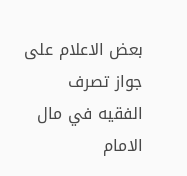بعض الاعلام على جواز تصرف الفقيه في مال الامام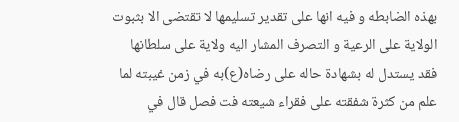بهذه الضابطه و فيه انها على تقدير تسليمها لا تقتضى الا بثبوت الولاية على الرعية و التصرف المشار اليه ولاية على سلطانها فقد يستدل له بشهادة حاله على رضاه(ع)به في زمن غيبته لما علم من كثرة شفقته على فقراء شيعته فت فصل قال في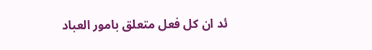ئد ان كل فعل متعلق بامور العباد